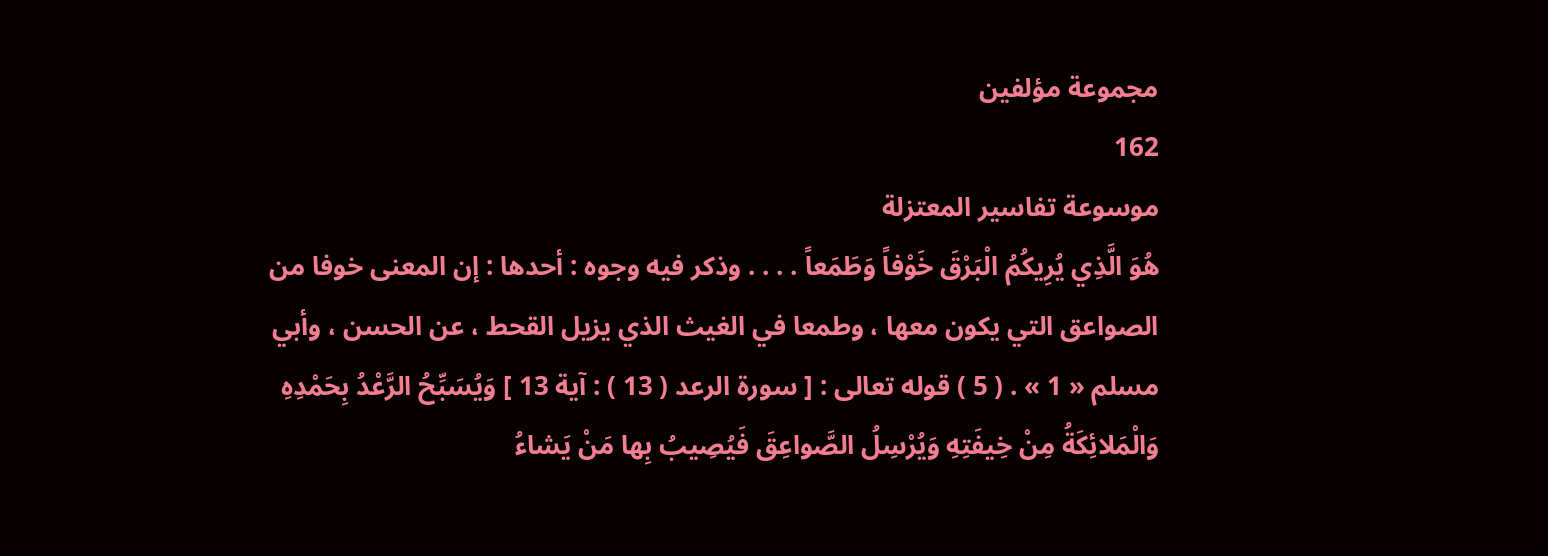مجموعة مؤلفين
162
موسوعة تفاسير المعتزلة
هُوَ الَّذِي يُرِيكُمُ الْبَرْقَ خَوْفاً وَطَمَعاً . . . . وذكر فيه وجوه : أحدها : إن المعنى خوفا من الصواعق التي يكون معها ، وطمعا في الغيث الذي يزيل القحط ، عن الحسن ، وأبي مسلم « 1 » . ( 5 ) قوله تعالى : [ سورة الرعد ( 13 ) : آية 13 ] وَيُسَبِّحُ الرَّعْدُ بِحَمْدِهِ وَالْمَلائِكَةُ مِنْ خِيفَتِهِ وَيُرْسِلُ الصَّواعِقَ فَيُصِيبُ بِها مَنْ يَشاءُ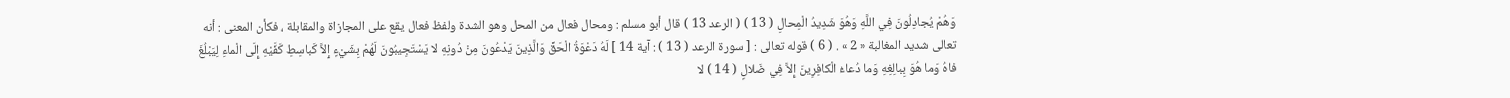وَهُمْ يُجادِلُونَ فِي اللَّهِ وَهُوَ شَدِيدُ الْمِحالِ ( 13 ) ( الرعد 13 ) قال أبو مسلم : ومحال فعال من المحل وهو الشدة ولفظ فعال يقع على المجازاة والمقابلة ، فكأن المعنى : أنه تعالى شديد المغالبة « 2 » . ( 6 ) قوله تعالى : [ سورة الرعد ( 13 ) : آية 14 ] لَهُ دَعْوَةُ الْحَقِّ وَالَّذِينَ يَدْعُونَ مِنْ دُونِهِ لا يَسْتَجِيبُونَ لَهُمْ بِشَيْءٍ إِلاَّ كَباسِطِ كَفَّيْهِ إِلَى الْماءِ لِيَبْلُغَ فاهُ وَما هُوَ بِبالِغِهِ وَما دُعاءُ الْكافِرِينَ إِلاَّ فِي ضَلالٍ ( 14 ) لا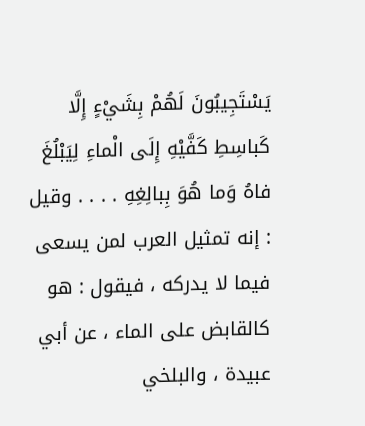يَسْتَجِيبُونَ لَهُمْ بِشَيْءٍ إِلَّا كَباسِطِ كَفَّيْهِ إِلَى الْماءِ لِيَبْلُغَ فاهُ وَما هُوَ بِبالِغِهِ . . . . وقيل : إنه تمثيل العرب لمن يسعى فيما لا يدركه ، فيقول : هو كالقابض على الماء ، عن أبي عبيدة ، والبلخي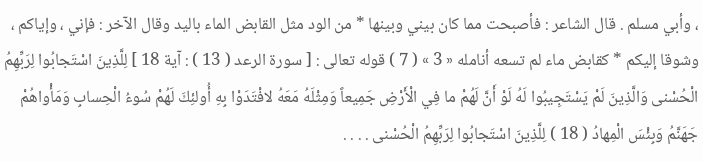، وأبي مسلم . قال الشاعر : فأصبحت مما كان بيني وبينها * من الود مثل القابض الماء باليد وقال الآخر : فإني ، وإياكم ، وشوقا إليكم * كقابض ماء لم تسعه أنامله « 3 » ( 7 ) قوله تعالى : [ سورة الرعد ( 13 ) : آية 18 ] لِلَّذِينَ اسْتَجابُوا لِرَبِّهِمُ الْحُسْنى وَالَّذِينَ لَمْ يَسْتَجِيبُوا لَهُ لَوْ أَنَّ لَهُمْ ما فِي الْأَرْضِ جَمِيعاً وَمِثْلَهُ مَعَهُ لافْتَدَوْا بِهِ أُولئِكَ لَهُمْ سُوءُ الْحِسابِ وَمَأْواهُمْ جَهَنَّمُ وَبِئْسَ الْمِهادُ ( 18 ) لِلَّذِينَ اسْتَجابُوا لِرَبِّهِمُ الْحُسْنى . . . .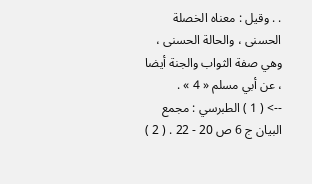. . وقيل : معناه الخصلة الحسنى ، والحالة الحسنى ، وهي صفة الثواب والجنة أيضا ، عن أبي مسلم « 4 » .
--> ( 1 ) الطبرسي : مجمع البيان ج 6 ص 20 - 22 . ( 2 )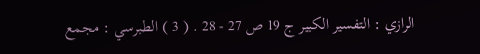الرازي : التفسير الكبير ج 19 ص 27 - 28 . ( 3 ) الطبرسي : مجمع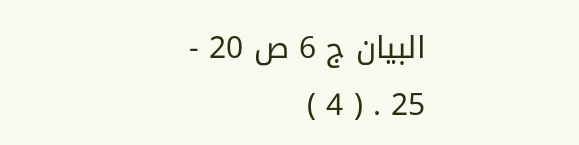البيان ج 6 ص 20 - 25 . ( 4 )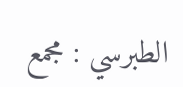الطبرسي : مجمع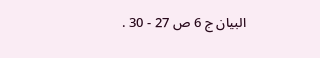البيان ج 6 ص 27 - 30 .